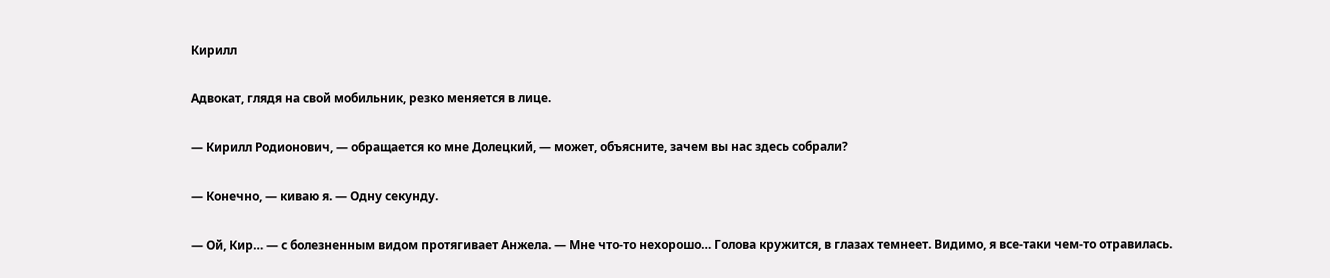Кирилл

Адвокат, глядя на свой мобильник, резко меняется в лице.

— Кирилл Родионович, — обращается ко мне Долецкий, — может, объясните, зачем вы нас здесь собрали?

— Конечно, — киваю я. — Одну секунду.

— Ой, Кир… — с болезненным видом протягивает Анжела. — Мне что-то нехорошо… Голова кружится, в глазах темнеет. Видимо, я все-таки чем-то отравилась.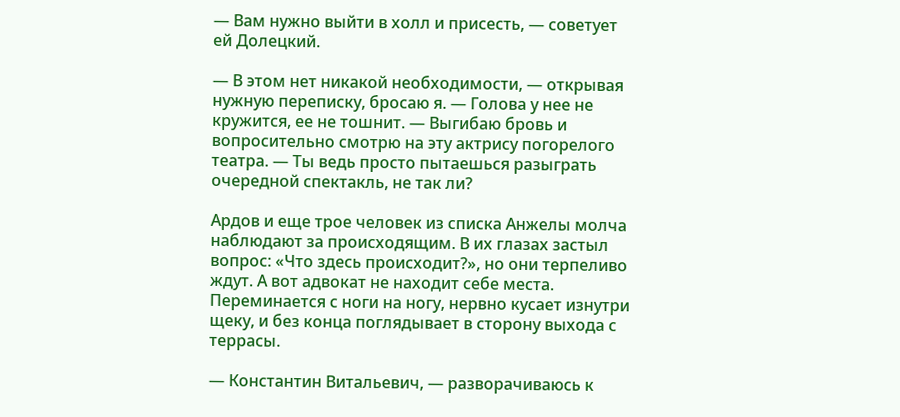— Вам нужно выйти в холл и присесть, — советует ей Долецкий.

— В этом нет никакой необходимости, — открывая нужную переписку, бросаю я. — Голова у нее не кружится, ее не тошнит. — Выгибаю бровь и вопросительно смотрю на эту актрису погорелого театра. — Ты ведь просто пытаешься разыграть очередной спектакль, не так ли?

Ардов и еще трое человек из списка Анжелы молча наблюдают за происходящим. В их глазах застыл вопрос: «Что здесь происходит?», но они терпеливо ждут. А вот адвокат не находит себе места. Переминается с ноги на ногу, нервно кусает изнутри щеку, и без конца поглядывает в сторону выхода с террасы.

— Константин Витальевич, — разворачиваюсь к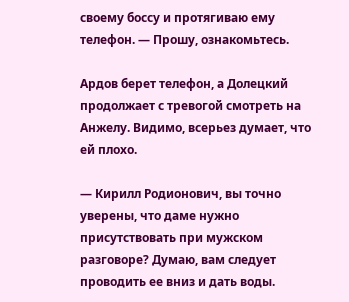своему боссу и протягиваю ему телефон. — Прошу, ознакомьтесь.

Ардов берет телефон, а Долецкий продолжает с тревогой смотреть на Анжелу. Видимо, всерьез думает, что ей плохо.

— Кирилл Родионович, вы точно уверены, что даме нужно присутствовать при мужском разговоре? Думаю, вам следует проводить ее вниз и дать воды.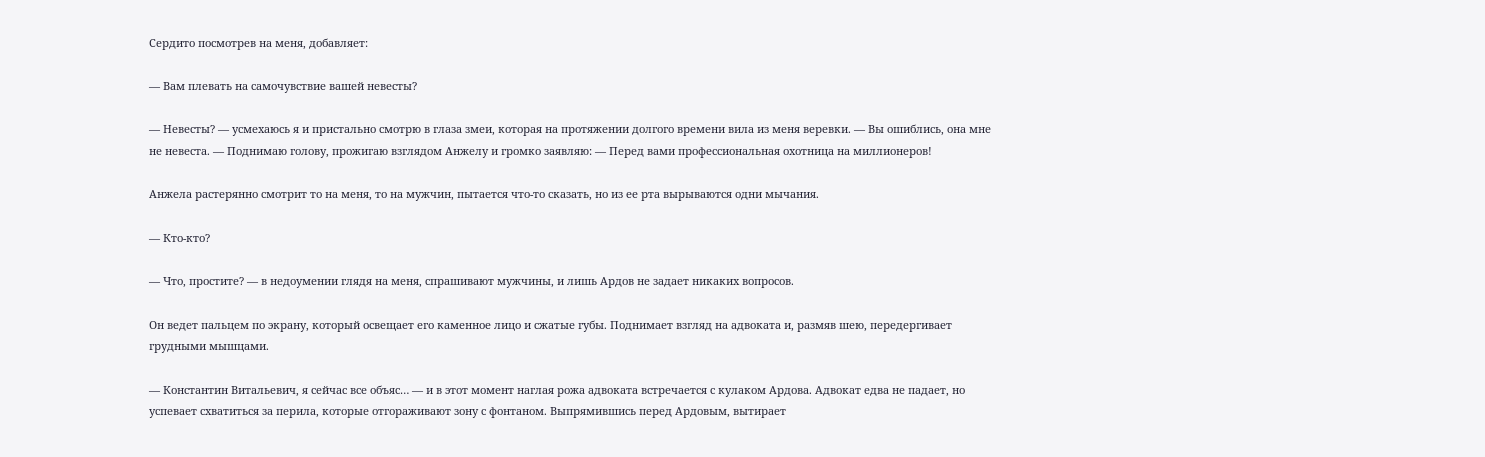Сердито посмотрев на меня, добавляет:

— Вам плевать на самочувствие вашей невесты?

— Невесты? — усмехаюсь я и пристально смотрю в глаза змеи, которая на протяжении долгого времени вила из меня веревки. — Вы ошиблись, она мне не невеста. — Поднимаю голову, прожигаю взглядом Анжелу и громко заявляю: — Перед вами профессиональная охотница на миллионеров!

Анжела растерянно смотрит то на меня, то на мужчин, пытается что-то сказать, но из ее рта вырываются одни мычания.

— Кто-кто?

— Что, простите? — в недоумении глядя на меня, спрашивают мужчины, и лишь Ардов не задает никаких вопросов.

Он ведет пальцем по экрану, который освещает его каменное лицо и сжатые губы. Поднимает взгляд на адвоката и, размяв шею, передергивает грудными мышцами.

— Константин Витальевич, я сейчас все объяс… — и в этот момент наглая рожа адвоката встречается с кулаком Ардова. Адвокат едва не падает, но успевает схватиться за перила, которые отгораживают зону с фонтаном. Выпрямившись перед Ардовым, вытирает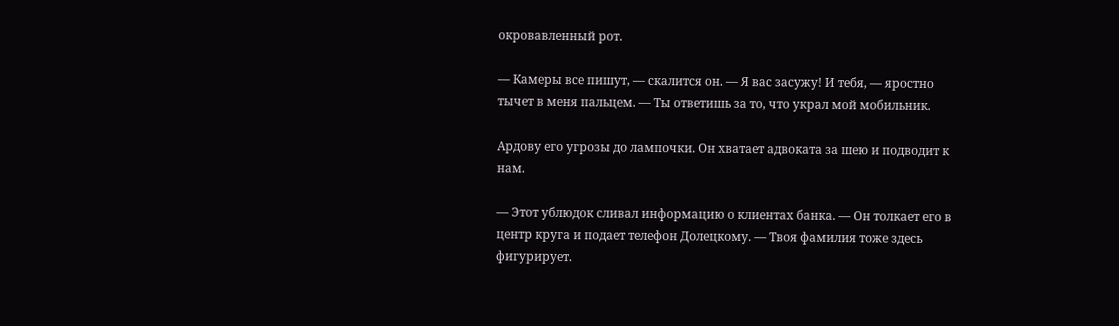окровавленный рот.

— Камеры все пишут, — скалится он. — Я вас засужу! И тебя, — яростно тычет в меня пальцем. — Ты ответишь за то, что украл мой мобильник.

Ардову его угрозы до лампочки. Он хватает адвоката за шею и подводит к нам.

— Этот ублюдок сливал информацию о клиентах банка. — Он толкает его в центр круга и подает телефон Долецкому. — Твоя фамилия тоже здесь фигурирует.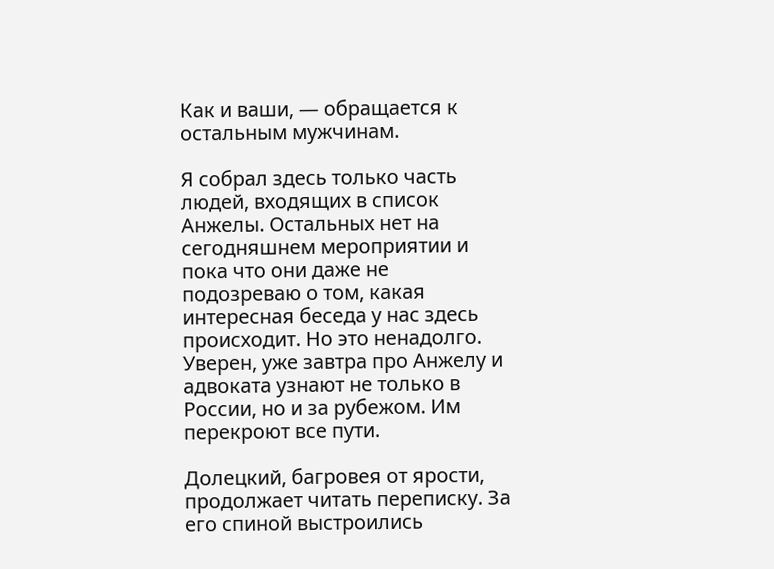Как и ваши, — обращается к остальным мужчинам.

Я собрал здесь только часть людей, входящих в список Анжелы. Остальных нет на сегодняшнем мероприятии и пока что они даже не подозреваю о том, какая интересная беседа у нас здесь происходит. Но это ненадолго. Уверен, уже завтра про Анжелу и адвоката узнают не только в России, но и за рубежом. Им перекроют все пути.

Долецкий, багровея от ярости, продолжает читать переписку. За его спиной выстроились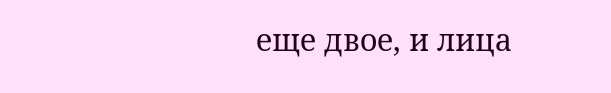еще двое, и лица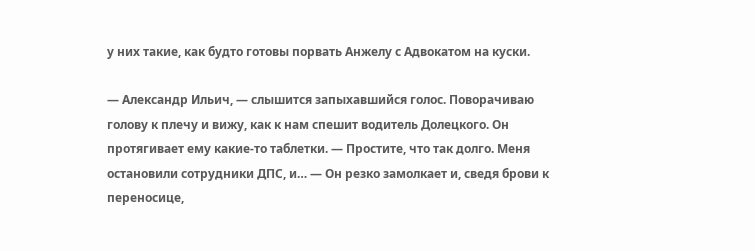у них такие, как будто готовы порвать Анжелу с Адвокатом на куски.

— Александр Ильич, — слышится запыхавшийся голос. Поворачиваю голову к плечу и вижу, как к нам спешит водитель Долецкого. Он протягивает ему какие-то таблетки. — Простите, что так долго. Меня остановили сотрудники ДПС, и… — Он резко замолкает и, сведя брови к переносице,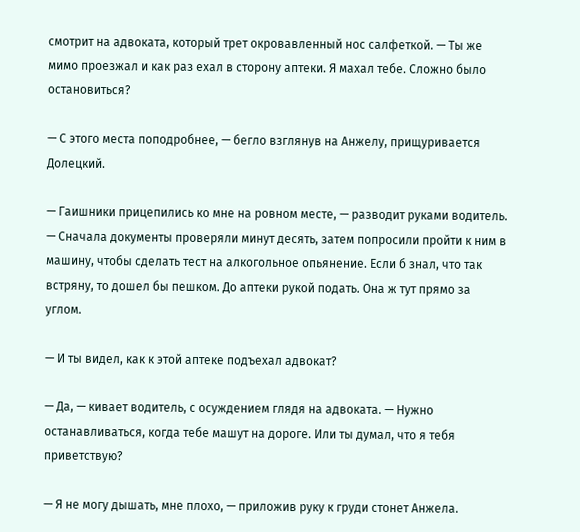смотрит на адвоката, который трет окровавленный нос салфеткой. — Ты же мимо проезжал и как раз ехал в сторону аптеки. Я махал тебе. Сложно было остановиться?

— С этого места поподробнее, — бегло взглянув на Анжелу, прищуривается Долецкий.

— Гаишники прицепились ко мне на ровном месте, — разводит руками водитель. — Сначала документы проверяли минут десять, затем попросили пройти к ним в машину, чтобы сделать тест на алкогольное опьянение. Если б знал, что так встряну, то дошел бы пешком. До аптеки рукой подать. Она ж тут прямо за углом.

— И ты видел, как к этой аптеке подъехал адвокат?

— Да, — кивает водитель, с осуждением глядя на адвоката. — Нужно останавливаться, когда тебе машут на дороге. Или ты думал, что я тебя приветствую?

— Я не могу дышать, мне плохо, — приложив руку к груди стонет Анжела.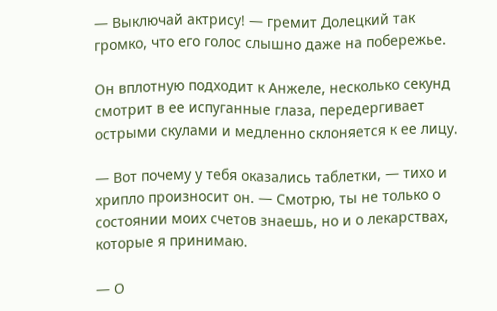— Выключай актрису! — гремит Долецкий так громко, что его голос слышно даже на побережье.

Он вплотную подходит к Анжеле, несколько секунд смотрит в ее испуганные глаза, передергивает острыми скулами и медленно склоняется к ее лицу.

— Вот почему у тебя оказались таблетки, — тихо и хрипло произносит он. — Смотрю, ты не только о состоянии моих счетов знаешь, но и о лекарствах, которые я принимаю.

— О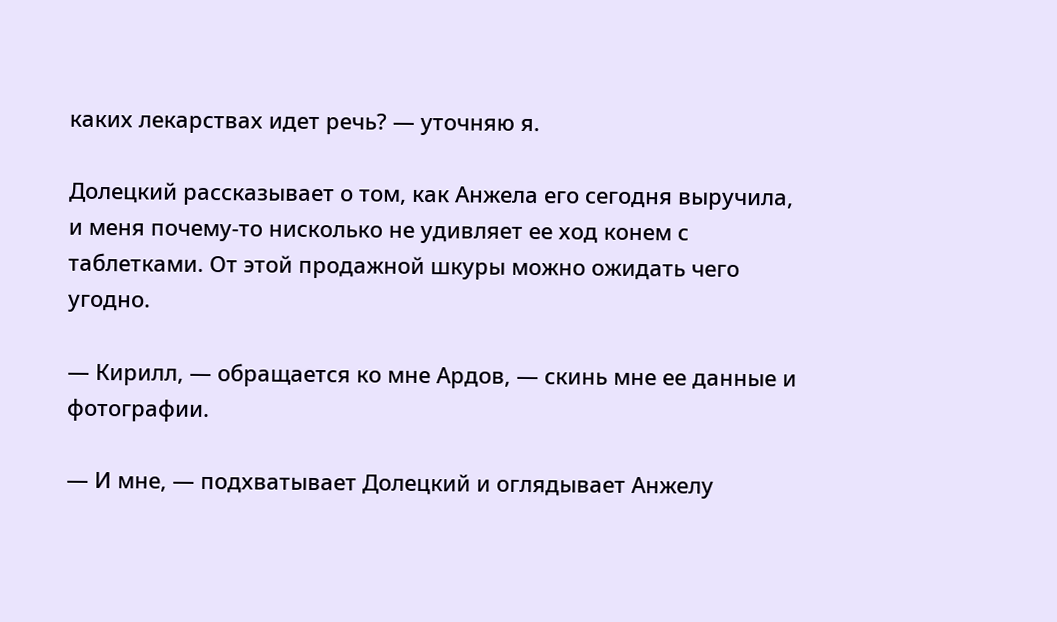каких лекарствах идет речь? — уточняю я.

Долецкий рассказывает о том, как Анжела его сегодня выручила, и меня почему-то нисколько не удивляет ее ход конем с таблетками. От этой продажной шкуры можно ожидать чего угодно.

— Кирилл, — обращается ко мне Ардов, — скинь мне ее данные и фотографии.

— И мне, — подхватывает Долецкий и оглядывает Анжелу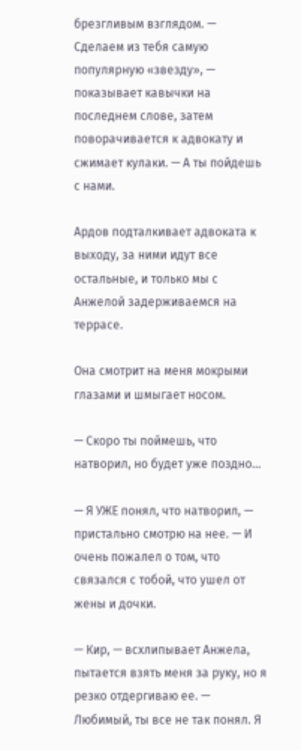брезгливым взглядом. — Сделаем из тебя самую популярную «звезду», — показывает кавычки на последнем слове, затем поворачивается к адвокату и сжимает кулаки. — А ты пойдешь с нами.

Ардов подталкивает адвоката к выходу, за ними идут все остальные, и только мы с Анжелой задерживаемся на террасе.

Она смотрит на меня мокрыми глазами и шмыгает носом.

— Скоро ты поймешь, что натворил, но будет уже поздно…

— Я УЖЕ понял, что натворил, — пристально смотрю на нее. — И очень пожалел о том, что связался с тобой, что ушел от жены и дочки.

— Кир, — всхлипывает Анжела, пытается взять меня за руку, но я резко отдергиваю ее. — Любимый, ты все не так понял. Я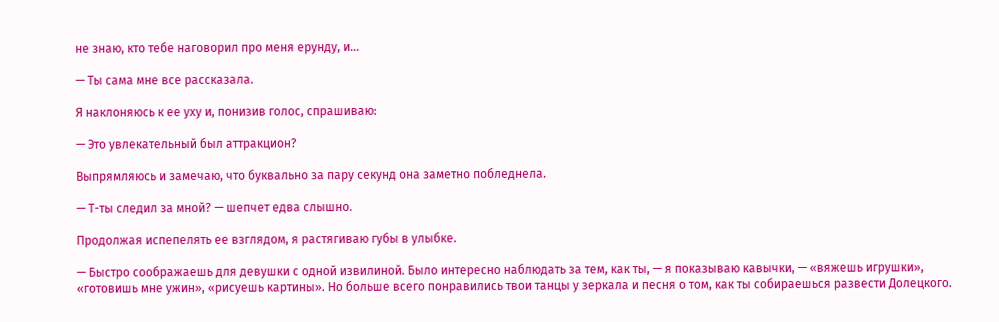не знаю, кто тебе наговорил про меня ерунду, и…

— Ты сама мне все рассказала.

Я наклоняюсь к ее уху и, понизив голос, спрашиваю:

— Это увлекательный был аттракцион?

Выпрямляюсь и замечаю, что буквально за пару секунд она заметно побледнела.

— Т-ты следил за мной? — шепчет едва слышно.

Продолжая испепелять ее взглядом, я растягиваю губы в улыбке.

— Быстро соображаешь для девушки с одной извилиной. Было интересно наблюдать за тем, как ты, — я показываю кавычки, — «вяжешь игрушки», «готовишь мне ужин», «рисуешь картины». Но больше всего понравились твои танцы у зеркала и песня о том, как ты собираешься развести Долецкого.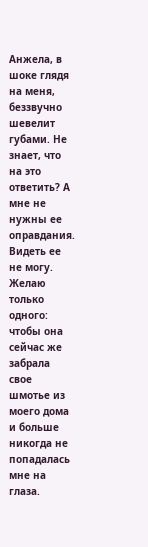Анжела, в шоке глядя на меня, беззвучно шевелит губами. Не знает, что на это ответить? А мне не нужны ее оправдания. Видеть ее не могу. Желаю только одного: чтобы она сейчас же забрала свое шмотье из моего дома и больше никогда не попадалась мне на глаза.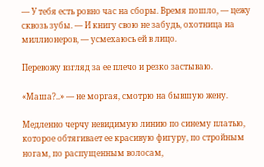— У тебя есть ровно час на сборы. Время пошло, — цежу сквозь зубы. — И книгу свою не забудь, охотница на миллионеров, — усмехаюсь ей в лицо.

Перевожу взгляд за ее плечо и резко застываю.

«Маша?..» — не моргая, смотрю на бывшую жену.

Медленно черчу невидимую линию по синему платью, которое обтягивает ее красивую фигуру, по стройным ногам, по распущенным волосам,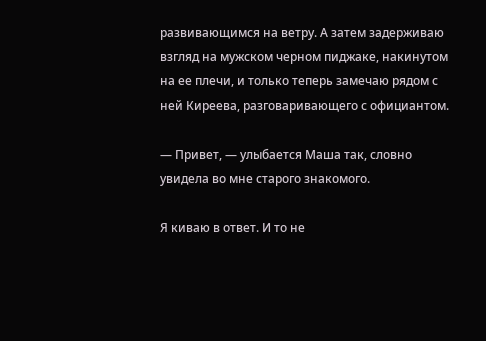развивающимся на ветру. А затем задерживаю взгляд на мужском черном пиджаке, накинутом на ее плечи, и только теперь замечаю рядом с ней Киреева, разговаривающего с официантом.

— Привет, — улыбается Маша так, словно увидела во мне старого знакомого.

Я киваю в ответ. И то не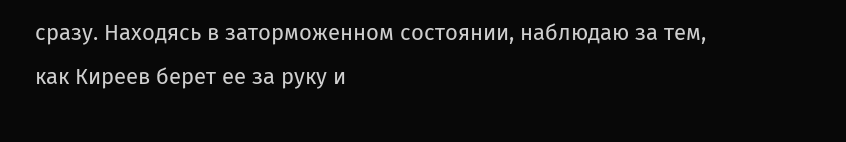сразу. Находясь в заторможенном состоянии, наблюдаю за тем, как Киреев берет ее за руку и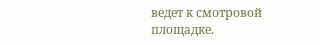ведет к смотровой площадке.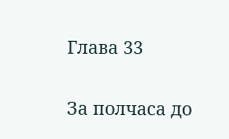Глава 33

За полчаса до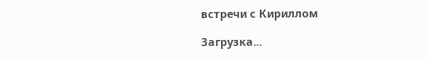встречи с Кириллом

Загрузка...